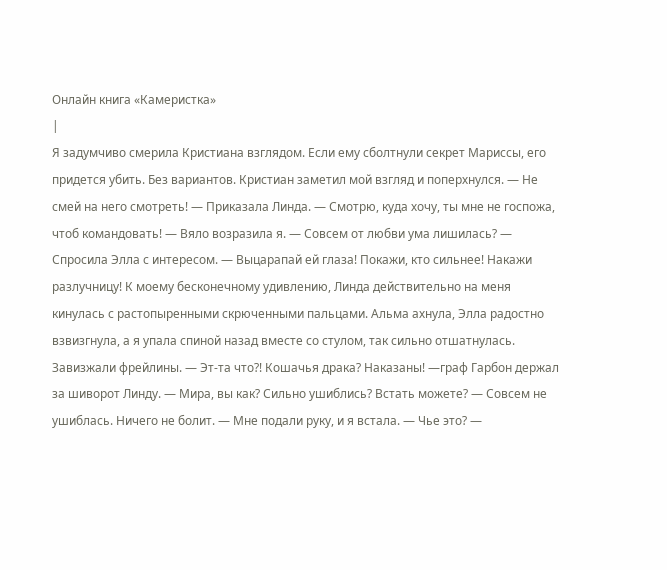Онлайн книга «Камеристка»
|
Я задумчиво смерила Кристиана взглядом. Если ему сболтнули секрет Мариссы, его придется убить. Без вариантов. Кристиан заметил мой взгляд и поперхнулся. — Не смей на него смотреть! — Приказала Линда. — Смотрю, куда хочу, ты мне не госпожа, чтоб командовать! — Вяло возразила я. — Совсем от любви ума лишилась? — Спросила Элла с интересом. — Выцарапай ей глаза! Покажи, кто сильнее! Накажи разлучницу! К моему бесконечному удивлению, Линда действительно на меня кинулась с растопыренными скрюченными пальцами. Альма ахнула, Элла радостно взвизгнула, а я упала спиной назад вместе со стулом, так сильно отшатнулась. Завизжали фрейлины. — Эт-та что?! Кошачья драка? Наказаны! —граф Гарбон держал за шиворот Линду. — Мира, вы как? Сильно ушиблись? Встать можете? — Совсем не ушиблась. Ничего не болит. — Мне подали руку, и я встала. — Чье это? —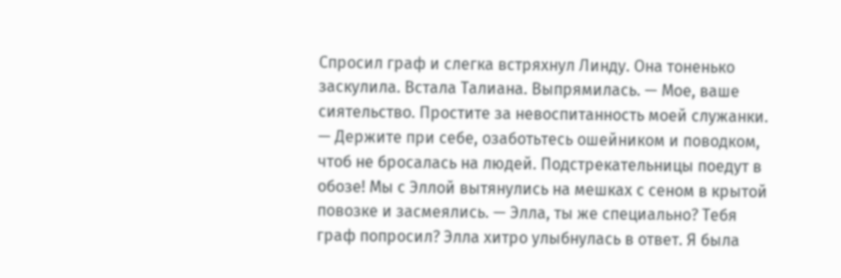Спросил граф и слегка встряхнул Линду. Она тоненько заскулила. Встала Талиана. Выпрямилась. — Мое, ваше сиятельство. Простите за невоспитанность моей служанки. — Держите при себе, озаботьтесь ошейником и поводком, чтоб не бросалась на людей. Подстрекательницы поедут в обозе! Мы с Эллой вытянулись на мешках с сеном в крытой повозке и засмеялись. — Элла, ты же специально? Тебя граф попросил? Элла хитро улыбнулась в ответ. Я была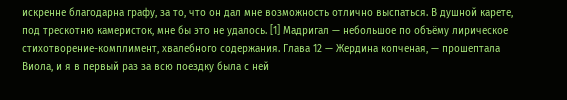искренне благодарна графу, за то, что он дал мне возможность отлично выспаться. В душной карете, под трескотню камеристок, мне бы это не удалось. [1] Мадригал — небольшое по объёму лирическое стихотворение-комплимент, хвалебного содержания. Глава 12 — Жердина копченая, — прошептала Виола, и я в первый раз за всю поездку была с ней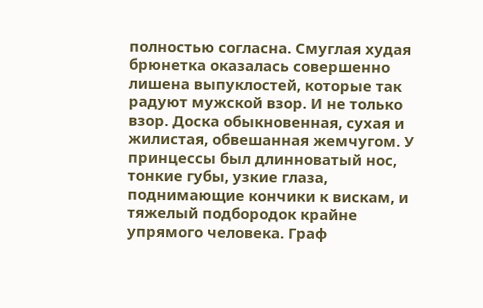полностью согласна. Смуглая худая брюнетка оказалась совершенно лишена выпуклостей, которые так радуют мужской взор. И не только взор. Доска обыкновенная, сухая и жилистая, обвешанная жемчугом. У принцессы был длинноватый нос, тонкие губы, узкие глаза, поднимающие кончики к вискам, и тяжелый подбородок крайне упрямого человека. Граф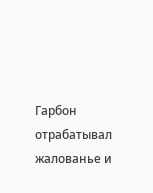Гарбон отрабатывал жалованье и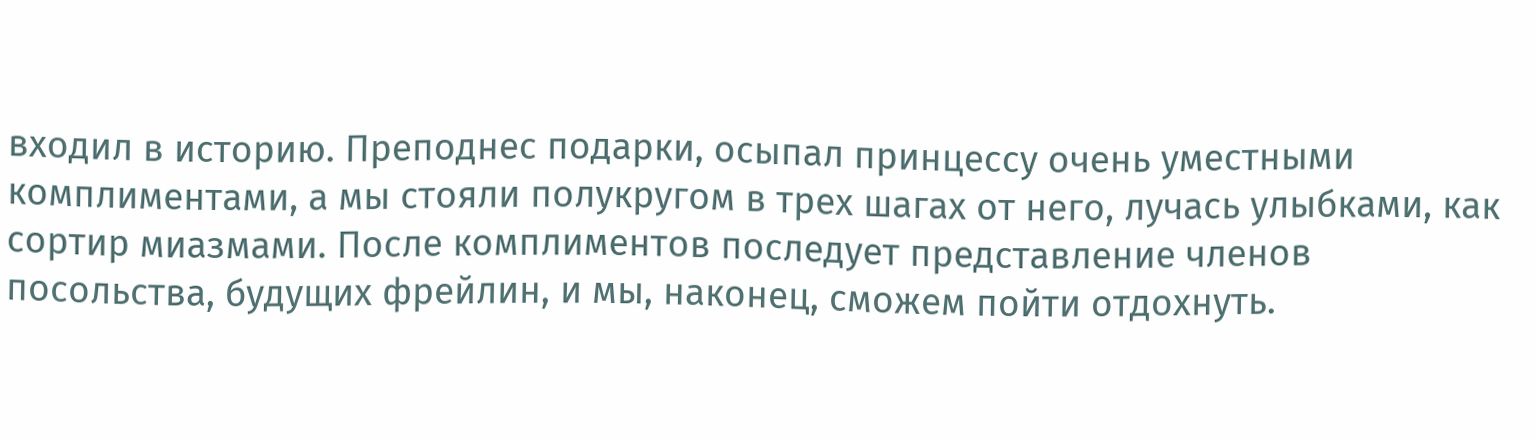входил в историю. Преподнес подарки, осыпал принцессу очень уместными комплиментами, а мы стояли полукругом в трех шагах от него, лучась улыбками, как сортир миазмами. После комплиментов последует представление членов посольства, будущих фрейлин, и мы, наконец, сможем пойти отдохнуть.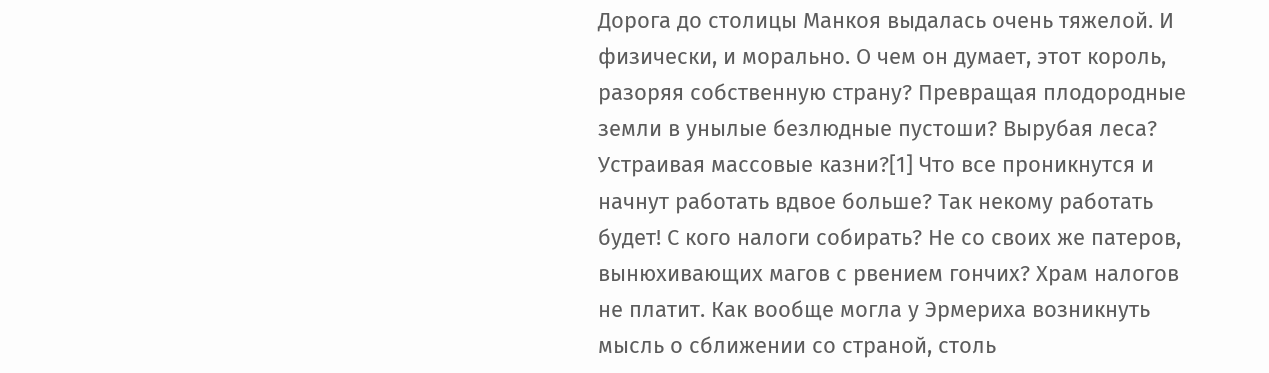Дорога до столицы Манкоя выдалась очень тяжелой. И физически, и морально. О чем он думает, этот король, разоряя собственную страну? Превращая плодородные земли в унылые безлюдные пустоши? Вырубая леса? Устраивая массовые казни?[1] Что все проникнутся и начнут работать вдвое больше? Так некому работать будет! С кого налоги собирать? Не со своих же патеров, вынюхивающих магов с рвением гончих? Храм налогов не платит. Как вообще могла у Эрмериха возникнуть мысль о сближении со страной, столь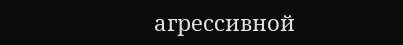агрессивной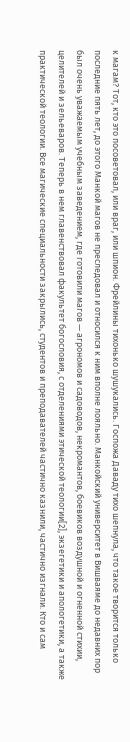к магам? Тот, кто это посоветовал, или враг, или шпион. Фрейлины тихонько шушукались. Госпожа Даваду тихо шепнула, что такое творится только последние пять лет, до этого Манкой магов не преследовал и относился к ним вполне лояльно. Манкойский университет в Вишваяме до недавних пор был очень уважаемым учебным заведением, где готовили магов — агрономов и садоводов, некромантов, боевиков воздушной и огненной стихии, целителей и зельеваров. Теперь в нем главенствовал факультет богословия, с отделениями этической теологии[2], экзегетики и апологетики, а также практической теологии. Все магические специальности закрылись, студентов и преподавателей частично казнили, частично изгнали. Кто и сам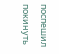поспешил покинуть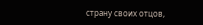страну своих отцов,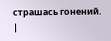страшась гонений. |